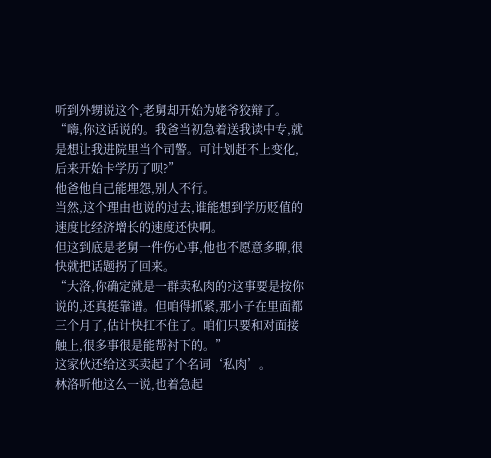听到外甥说这个,老舅却开始为姥爷狡辩了。“嗨,你这话说的。我爸当初急着送我读中专,就是想让我进院里当个司警。可计划赶不上变化,后来开始卡学历了呗?”
他爸他自己能埋怨,别人不行。
当然,这个理由也说的过去,谁能想到学历贬值的速度比经济增长的速度还快啊。
但这到底是老舅一件伤心事,他也不愿意多聊,很快就把话题拐了回来。
“大洛,你确定就是一群卖私肉的?这事要是按你说的,还真挺靠谱。但咱得抓紧,那小子在里面都三个月了,估计快扛不住了。咱们只要和对面接触上,很多事很是能帮衬下的。”
这家伙还给这买卖起了个名词‘私肉’。
林洛听他这么一说,也着急起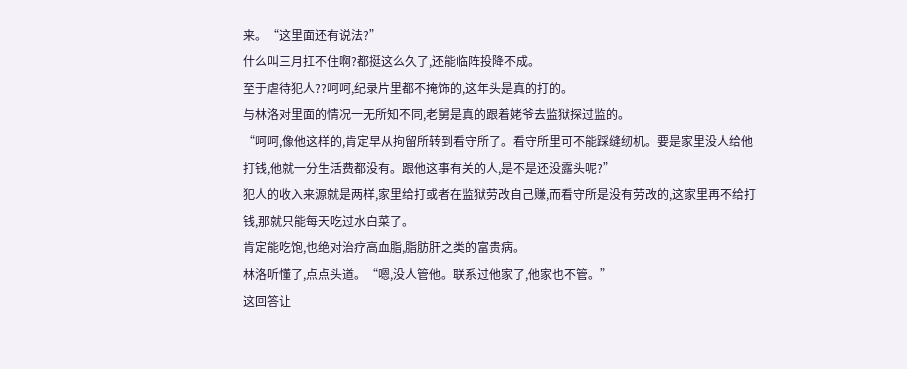来。“这里面还有说法?”
什么叫三月扛不住啊?都挺这么久了,还能临阵投降不成。
至于虐待犯人??呵呵,纪录片里都不掩饰的,这年头是真的打的。
与林洛对里面的情况一无所知不同,老舅是真的跟着姥爷去监狱探过监的。
“呵呵,像他这样的,肯定早从拘留所转到看守所了。看守所里可不能踩缝纫机。要是家里没人给他打钱,他就一分生活费都没有。跟他这事有关的人,是不是还没露头呢?”
犯人的收入来源就是两样,家里给打或者在监狱劳改自己赚,而看守所是没有劳改的,这家里再不给打钱,那就只能每天吃过水白菜了。
肯定能吃饱,也绝对治疗高血脂,脂肪肝之类的富贵病。
林洛听懂了,点点头道。“嗯,没人管他。联系过他家了,他家也不管。”
这回答让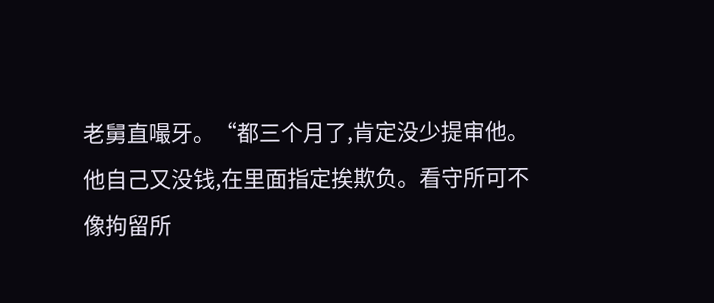老舅直嘬牙。“都三个月了,肯定没少提审他。他自己又没钱,在里面指定挨欺负。看守所可不像拘留所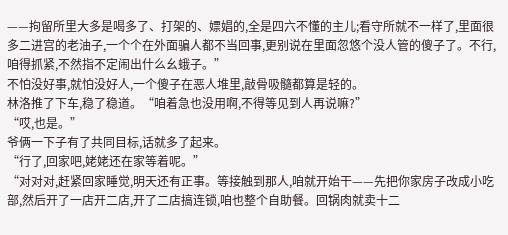——拘留所里大多是喝多了、打架的、嫖娼的,全是四六不懂的主儿;看守所就不一样了,里面很多二进宫的老油子,一个个在外面骗人都不当回事,更别说在里面忽悠个没人管的傻子了。不行,咱得抓紧,不然指不定闹出什么幺蛾子。”
不怕没好事,就怕没好人,一个傻子在恶人堆里,敲骨吸髓都算是轻的。
林洛推了下车,稳了稳道。“咱着急也没用啊,不得等见到人再说嘛?”
“哎,也是。”
爷俩一下子有了共同目标,话就多了起来。
“行了,回家吧,姥姥还在家等着呢。”
“对对对,赶紧回家睡觉,明天还有正事。等接触到那人,咱就开始干——先把你家房子改成小吃部,然后开了一店开二店,开了二店搞连锁,咱也整个自助餐。回锅肉就卖十二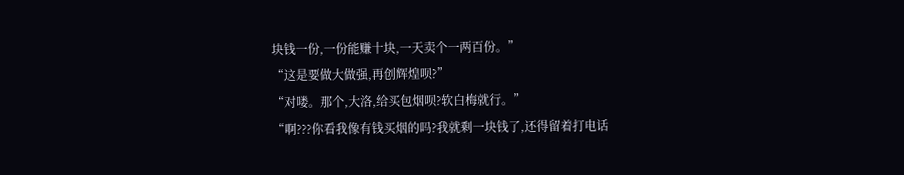块钱一份,一份能赚十块,一天卖个一两百份。”
“这是要做大做强,再创辉煌呗?”
“对喽。那个,大洛,给买包烟呗?软白梅就行。”
“啊???你看我像有钱买烟的吗?我就剩一块钱了,还得留着打电话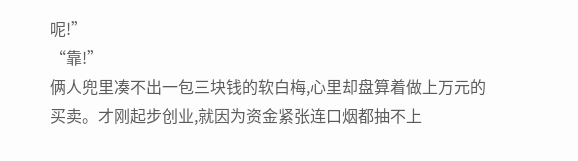呢!”
“靠!”
俩人兜里凑不出一包三块钱的软白梅,心里却盘算着做上万元的买卖。才刚起步创业,就因为资金紧张连口烟都抽不上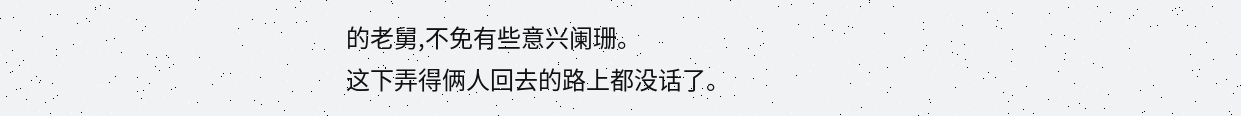的老舅,不免有些意兴阑珊。
这下弄得俩人回去的路上都没话了。